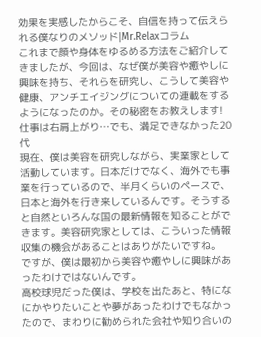効果を実感したからこそ、自信を持って伝えられる僕なりのメソッド|Mr.Relaxコラム
これまで顔や身体をゆるめる方法をご紹介してきましたが、今回は、なぜ僕が美容や癒やしに興味を持ち、それらを研究し、こうして美容や健康、アンチエイジングについての連載をするようになったのか。その秘密をお教えします!
仕事は右肩上がり…でも、満足できなかった20代
現在、僕は美容を研究しながら、実業家として活動しています。日本だけでなく、海外でも事業を行っているので、半月くらいのペースで、日本と海外を行き来しているんです。そうすると自然といろんな国の最新情報を知ることができます。美容研究家としては、こういった情報収集の機会があることはありがたいですね。
ですが、僕は最初から美容や癒やしに興味があったわけではないんです。
高校球児だった僕は、学校を出たあと、特になにかやりたいことや夢があったわけでもなかったので、まわりに勧められた会社や知り合いの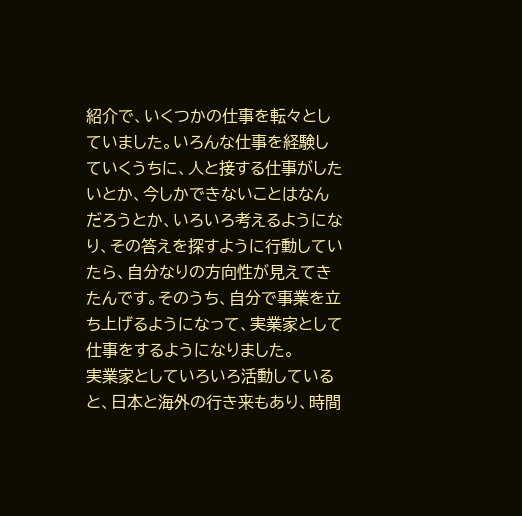紹介で、いくつかの仕事を転々としていました。いろんな仕事を経験していくうちに、人と接する仕事がしたいとか、今しかできないことはなんだろうとか、いろいろ考えるようになり、その答えを探すように行動していたら、自分なりの方向性が見えてきたんです。そのうち、自分で事業を立ち上げるようになって、実業家として仕事をするようになりました。
実業家としていろいろ活動していると、日本と海外の行き来もあり、時間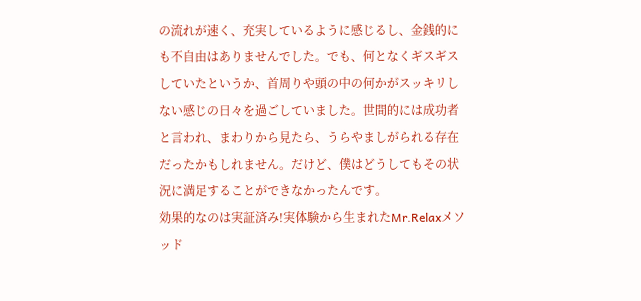の流れが速く、充実しているように感じるし、金銭的にも不自由はありませんでした。でも、何となくギスギスしていたというか、首周りや頭の中の何かがスッキリしない感じの日々を過ごしていました。世間的には成功者と言われ、まわりから見たら、うらやましがられる存在だったかもしれません。だけど、僕はどうしてもその状況に満足することができなかったんです。
効果的なのは実証済み!実体験から生まれたMr.Relaxメソッド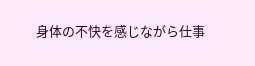身体の不快を感じながら仕事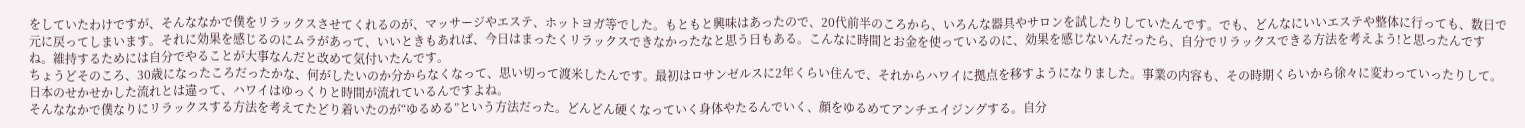をしていたわけですが、そんななかで僕をリラックスさせてくれるのが、マッサージやエステ、ホットヨガ等でした。もともと興味はあったので、20代前半のころから、いろんな器具やサロンを試したりしていたんです。でも、どんなにいいエステや整体に行っても、数日で元に戻ってしまいます。それに効果を感じるのにムラがあって、いいときもあれば、今日はまったくリラックスできなかったなと思う日もある。こんなに時間とお金を使っているのに、効果を感じないんだったら、自分でリラックスできる方法を考えよう!と思ったんですね。維持するためには自分でやることが大事なんだと改めて気付いたんです。
ちょうどそのころ、30歳になったころだったかな、何がしたいのか分からなくなって、思い切って渡米したんです。最初はロサンゼルスに2年くらい住んで、それからハワイに拠点を移すようになりました。事業の内容も、その時期くらいから徐々に変わっていったりして。日本のせかせかした流れとは違って、ハワイはゆっくりと時間が流れているんですよね。
そんななかで僕なりにリラックスする方法を考えてたどり着いたのが“ゆるめる”という方法だった。どんどん硬くなっていく身体やたるんでいく、顔をゆるめてアンチエイジングする。自分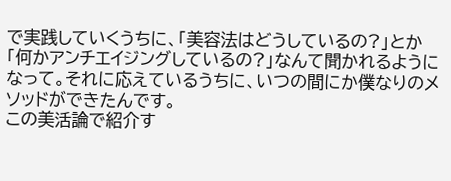で実践していくうちに、「美容法はどうしているの?」とか「何かアンチエイジングしているの?」なんて聞かれるようになって。それに応えているうちに、いつの間にか僕なりのメソッドができたんです。
この美活論で紹介す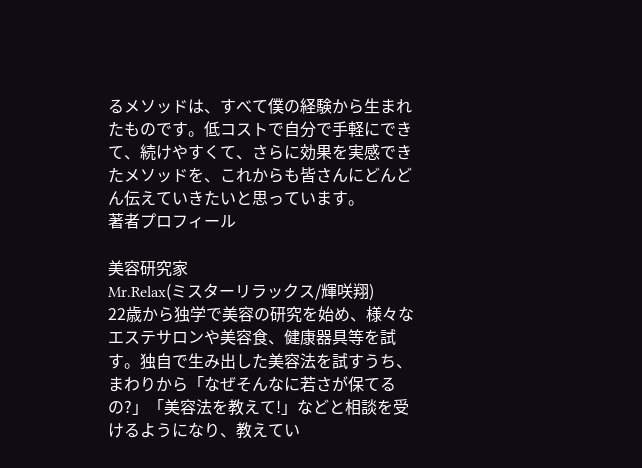るメソッドは、すべて僕の経験から生まれたものです。低コストで自分で手軽にできて、続けやすくて、さらに効果を実感できたメソッドを、これからも皆さんにどんどん伝えていきたいと思っています。
著者プロフィール

美容研究家
Mr.Relax(ミスターリラックス/輝咲翔)
22歳から独学で美容の研究を始め、様々なエステサロンや美容食、健康器具等を試す。独自で生み出した美容法を試すうち、まわりから「なぜそんなに若さが保てるの?」「美容法を教えて!」などと相談を受けるようになり、教えてい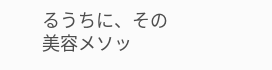るうちに、その美容メソッ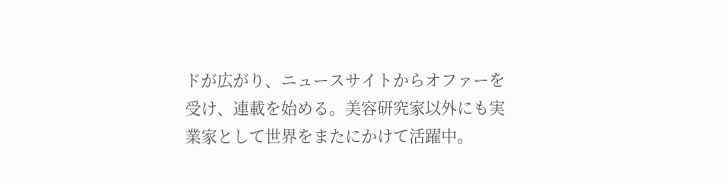ドが広がり、ニュースサイトからオファーを受け、連載を始める。美容研究家以外にも実業家として世界をまたにかけて活躍中。